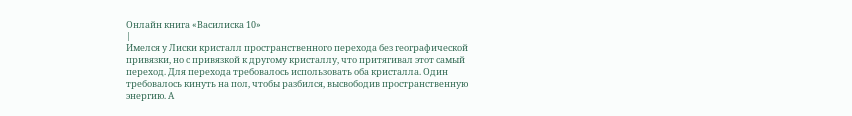Онлайн книга «Василиска 10»
|
Имелся у Лиски кристалл пространственного перехода без географической привязки, но с привязкой к другому кристаллу, что притягивал этот самый переход. Для перехода требовалось использовать оба кристалла. Один требовалось кинуть на пол, чтобы разбился, высвободив пространственную энергию. А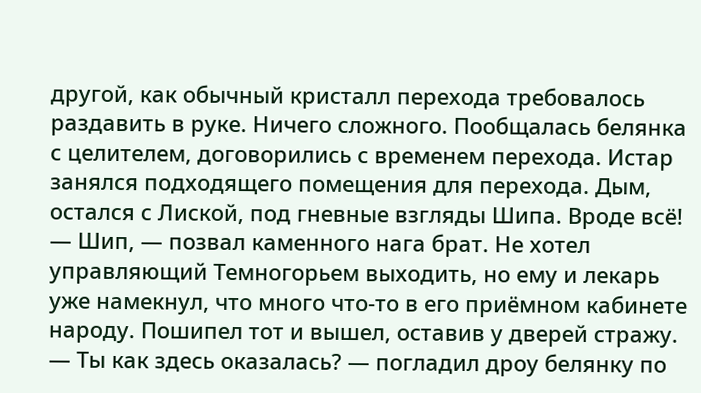другой, как обычный кристалл перехода требовалось раздавить в руке. Ничего сложного. Пообщалась белянка с целителем, договорились с временем перехода. Истар занялся подходящего помещения для перехода. Дым, остался с Лиской, под гневные взгляды Шипа. Вроде всё! — Шип, — позвал каменного нага брат. Не хотел управляющий Темногорьем выходить, но ему и лекарь уже намекнул, что много что-то в его приёмном кабинете народу. Пошипел тот и вышел, оставив у дверей стражу. — Ты как здесь оказалась? — погладил дроу белянку по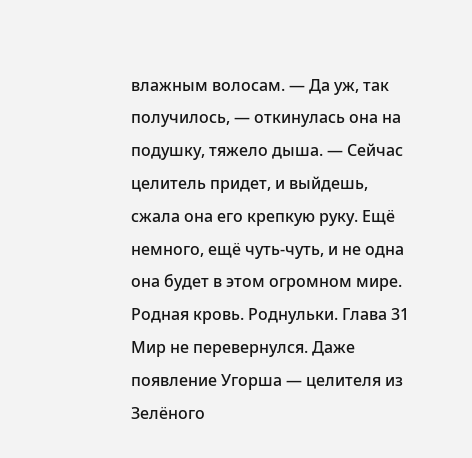влажным волосам. — Да уж, так получилось, — откинулась она на подушку, тяжело дыша. — Сейчас целитель придет, и выйдешь, сжала она его крепкую руку. Ещё немного, ещё чуть-чуть, и не одна она будет в этом огромном мире. Родная кровь. Роднульки. Глава 31 Мир не перевернулся. Даже появление Угорша — целителя из Зелёного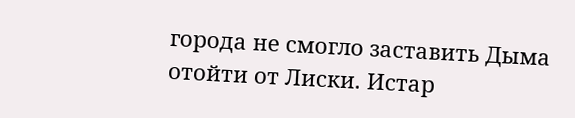города не смогло заставить Дыма отойти от Лиски. Истар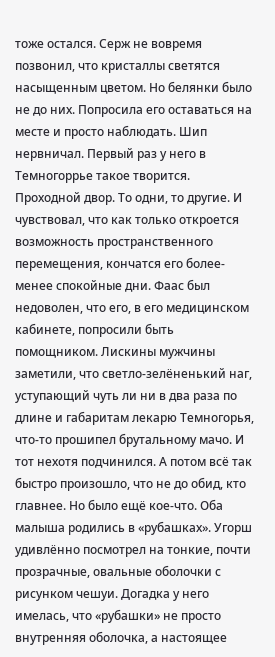тоже остался. Серж не вовремя позвонил, что кристаллы светятся насыщенным цветом. Но белянки было не до них. Попросила его оставаться на месте и просто наблюдать. Шип нервничал. Первый раз у него в Темногоррье такое творится. Проходной двор. То одни, то другие. И чувствовал, что как только откроется возможность пространственного перемещения, кончатся его более-менее спокойные дни. Фаас был недоволен, что его, в его медицинском кабинете, попросили быть помощником. Лискины мужчины заметили, что светло-зелёненький наг, уступающий чуть ли ни в два раза по длине и габаритам лекарю Темногорья, что-то прошипел брутальному мачо. И тот нехотя подчинился. А потом всё так быстро произошло, что не до обид, кто главнее. Но было ещё кое-что. Оба малыша родились в «рубашках». Угорш удивлённо посмотрел на тонкие, почти прозрачные, овальные оболочки с рисунком чешуи. Догадка у него имелась, что «рубашки» не просто внутренняя оболочка, а настоящее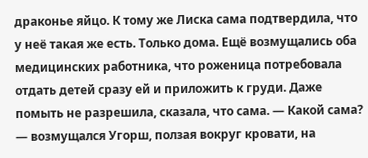драконье яйцо. К тому же Лиска сама подтвердила, что у неё такая же есть. Только дома. Ещё возмущались оба медицинских работника, что роженица потребовала отдать детей сразу ей и приложить к груди. Даже помыть не разрешила, сказала, что сама. — Какой сама? — возмущался Угорш, ползая вокруг кровати, на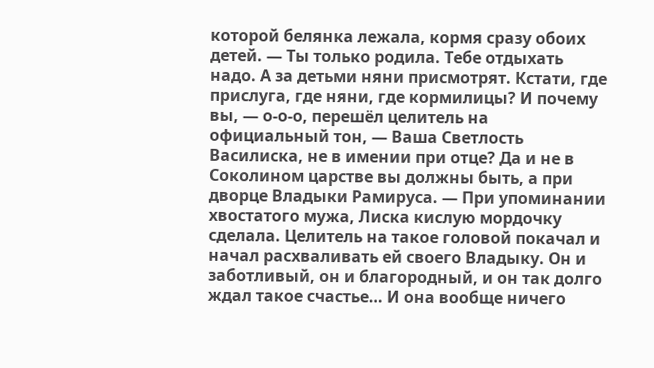которой белянка лежала, кормя сразу обоих детей. — Ты только родила. Тебе отдыхать надо. А за детьми няни присмотрят. Кстати, где прислуга, где няни, где кормилицы? И почему вы, — о-о-о, перешёл целитель на официальный тон, — Ваша Светлость Василиска, не в имении при отце? Да и не в Соколином царстве вы должны быть, а при дворце Владыки Рамируса. — При упоминании хвостатого мужа, Лиска кислую мордочку сделала. Целитель на такое головой покачал и начал расхваливать ей своего Владыку. Он и заботливый, он и благородный, и он так долго ждал такое счастье… И она вообще ничего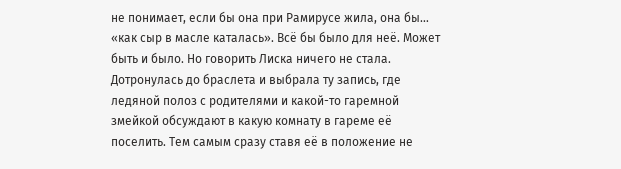не понимает, если бы она при Рамирусе жила, она бы… «как сыр в масле каталась». Всё бы было для неё. Может быть и было. Но говорить Лиска ничего не стала. Дотронулась до браслета и выбрала ту запись, где ледяной полоз с родителями и какой-то гаремной змейкой обсуждают в какую комнату в гареме её поселить. Тем самым сразу ставя её в положение не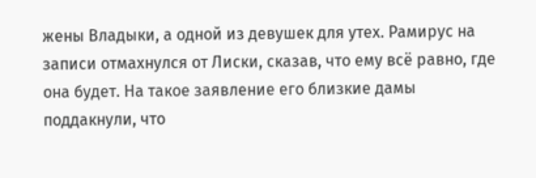жены Владыки, а одной из девушек для утех. Рамирус на записи отмахнулся от Лиски, сказав, что ему всё равно, где она будет. На такое заявление его близкие дамы поддакнули, что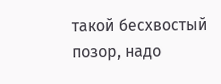такой бесхвостый позор, надо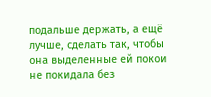подальше держать, а ещё лучше, сделать так, чтобы она выделенные ей покои не покидала без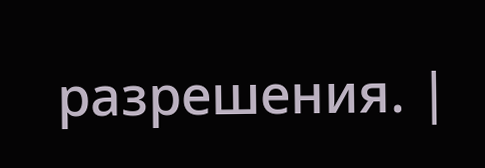разрешения. |